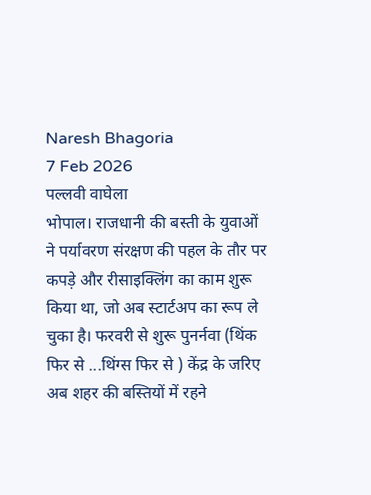Naresh Bhagoria
7 Feb 2026
पल्लवी वाघेला
भोपाल। राजधानी की बस्ती के युवाओं ने पर्यावरण संरक्षण की पहल के तौर पर कपड़े और रीसाइक्लिंग का काम शुरू किया था, जो अब स्टार्टअप का रूप ले चुका है। फरवरी से शुरू पुनर्नवा (थिंक फिर से ...थिंग्स फिर से ) केंद्र के जरिए अब शहर की बस्तियों में रहने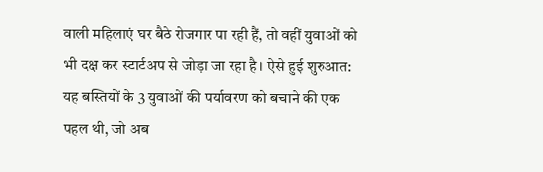वाली महिलाएं घर बैठे रोजगार पा रही हैं, तो वहीं युवाओं को भी दक्ष कर स्टार्टअप से जोड़ा जा रहा है। ऐसे हुई शुरुआत: यह बस्तियों के 3 युवाओं की पर्यावरण को बचाने की एक पहल थी, जो अब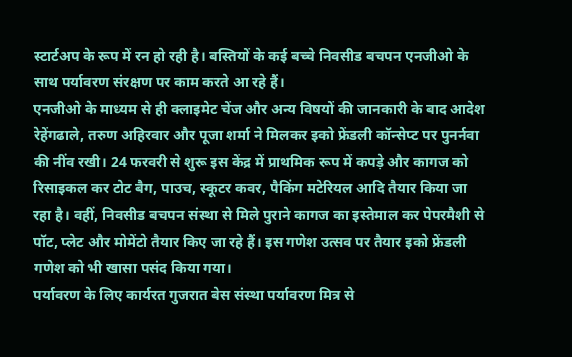स्टार्टअप के रूप में रन हो रही है। बस्तियों के कई बच्चे निवसीड बचपन एनजीओ के साथ पर्यावरण संरक्षण पर काम करते आ रहे हैं।
एनजीओ के माध्यम से ही क्लाइमेट चेंज और अन्य विषयों की जानकारी के बाद आदेश रेहेंगढाले, तरुण अहिरवार और पूजा शर्मा ने मिलकर इको फ्रेंडली कॉन्सेप्ट पर पुनर्नवा की नींव रखी। 24 फरवरी से शुरू इस केंद्र में प्राथमिक रूप में कपड़े और कागज को रिसाइकल कर टोट बैग, पाउच, स्कूटर कवर, पैकिंग मटेरियल आदि तैयार किया जा रहा है। वहीं, निवसीड बचपन संस्था से मिले पुराने कागज का इस्तेमाल कर पेपरमैशी से पॉट, प्लेट और मोमेंटो तैयार किए जा रहे हैं। इस गणेश उत्सव पर तैयार इको फ्रेंडली गणेश को भी खासा पसंद किया गया।
पर्यावरण के लिए कार्यरत गुजरात बेस संस्था पर्यावरण मित्र से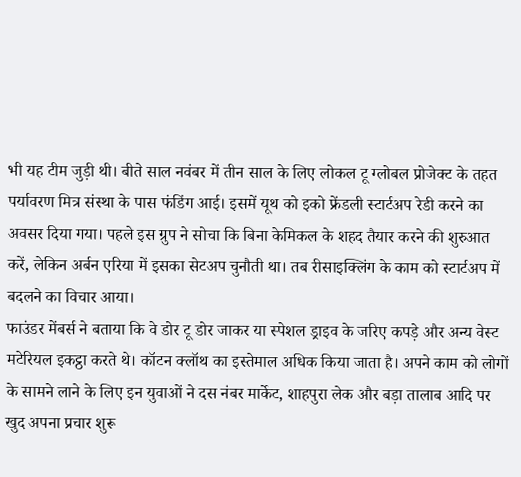भी यह टीम जुड़ी थी। बीते साल नवंबर में तीन साल के लिए लोकल टू ग्लोबल प्रोजेक्ट के तहत पर्यावरण मित्र संस्था के पास फंडिंग आई। इसमें यूथ को इको फ्रेंडली स्टार्टअप रेडी करने का अवसर दिया गया। पहले इस ग्रुप ने सोचा कि बिना केमिकल के शहद तैयार करने की शुरुआत करें, लेकिन अर्बन एरिया में इसका सेटअप चुनौती था। तब रीसाइक्लिंग के काम को स्टार्टअप में बदलने का विचार आया।
फाउंडर मेंबर्स ने बताया कि वे डोर टू डोर जाकर या स्पेशल ड्राइव के जरिए कपड़े और अन्य वेस्ट मटेरियल इकट्ठा करते थे। कॉटन क्लॉथ का इस्तेमाल अधिक किया जाता है। अपने काम को लोगों के सामने लाने के लिए इन युवाओं ने दस नंबर मार्केट, शाहपुरा लेक और बड़ा तालाब आदि पर खुद अपना प्रचार शुरू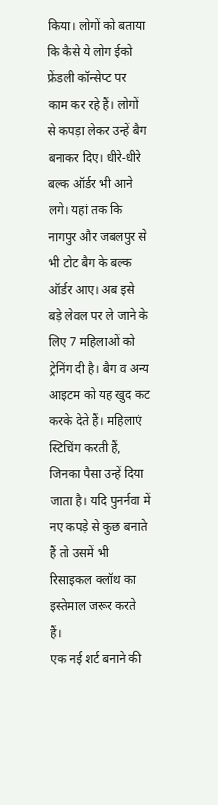किया। लोगों को बताया कि कैसे ये लोग ईको फ्रेंडली कॉन्सेप्ट पर काम कर रहे हैं। लोगों से कपड़ा लेकर उन्हें बैग बनाकर दिए। धीरे-धीरे बल्क ऑर्डर भी आने लगे। यहां तक कि नागपुर और जबलपुर से भी टोट बैग के बल्क ऑर्डर आए। अब इसे बड़े लेवल पर ले जाने के लिए 7 महिलाओं को ट्रेनिंग दी है। बैग व अन्य आइटम को यह खुद कट करके देते हैं। महिलाएं स्टिचिंग करती हैं, जिनका पैसा उन्हें दिया जाता है। यदि पुनर्नवा में नए कपड़े से कुछ बनाते हैं तो उसमें भी रिसाइकल क्लॉथ का इस्तेमाल जरूर करते हैं।
एक नई शर्ट बनाने की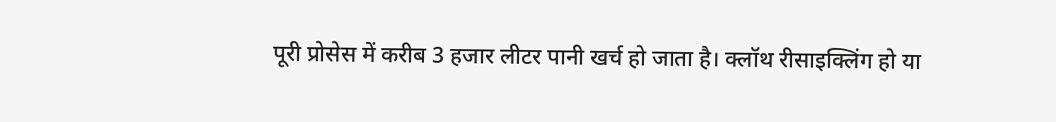पूरी प्रोसेस में करीब 3 हजार लीटर पानी खर्च हो जाता है। क्लॉथ रीसाइक्लिंग हो या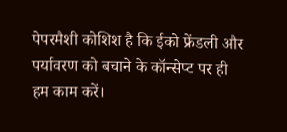पेपरमैशी कोशिश है कि ईको फ्रेंडली और पर्यावरण को बचाने के कॉन्सेप्ट पर ही हम काम करें।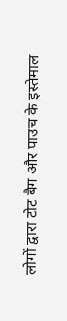लोगों द्वारा टोट बैग और पाउच के इस्तेमाल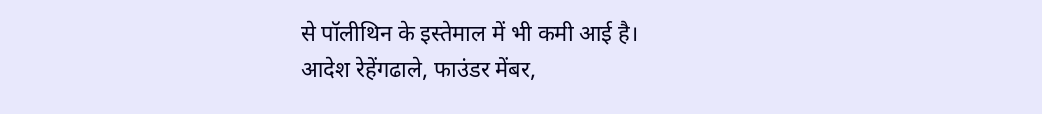से पॉलीथिन के इस्तेमाल में भी कमी आई है।
आदेश रेहेंगढाले, फाउंडर मेंबर,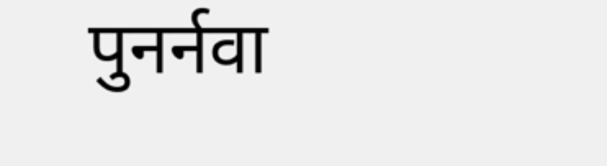पुनर्नवा